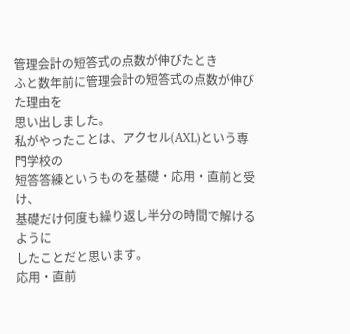管理会計の短答式の点数が伸びたとき
ふと数年前に管理会計の短答式の点数が伸びた理由を
思い出しました。
私がやったことは、アクセル(AXL)という専門学校の
短答答練というものを基礎・応用・直前と受け、
基礎だけ何度も繰り返し半分の時間で解けるように
したことだと思います。
応用・直前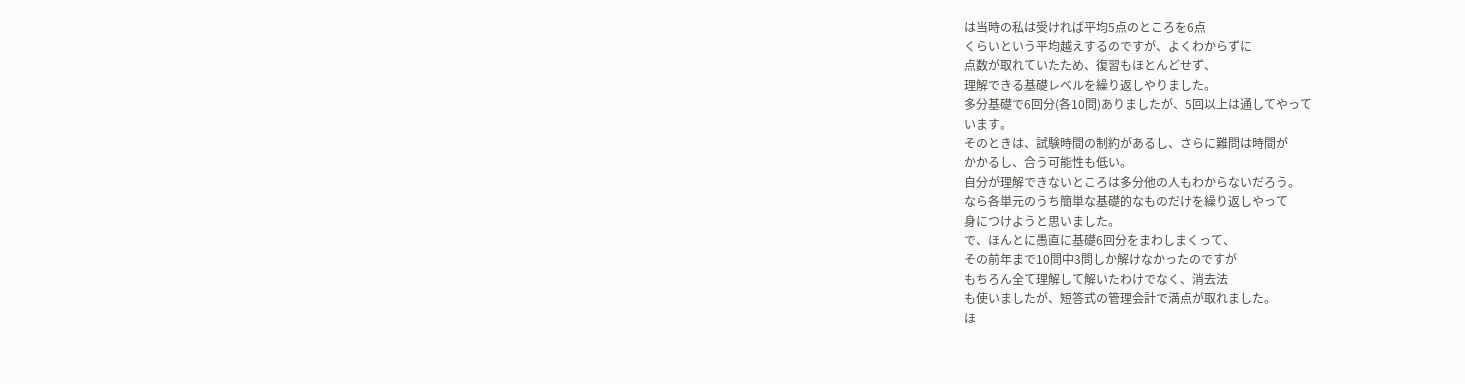は当時の私は受ければ平均5点のところを6点
くらいという平均越えするのですが、よくわからずに
点数が取れていたため、復習もほとんどせず、
理解できる基礎レベルを繰り返しやりました。
多分基礎で6回分(各10問)ありましたが、5回以上は通してやって
います。
そのときは、試験時間の制約があるし、さらに難問は時間が
かかるし、合う可能性も低い。
自分が理解できないところは多分他の人もわからないだろう。
なら各単元のうち簡単な基礎的なものだけを繰り返しやって
身につけようと思いました。
で、ほんとに愚直に基礎6回分をまわしまくって、
その前年まで10問中3問しか解けなかったのですが
もちろん全て理解して解いたわけでなく、消去法
も使いましたが、短答式の管理会計で満点が取れました。
ほ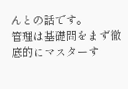んとの話です。
管理は基礎問をまず徹底的にマスターす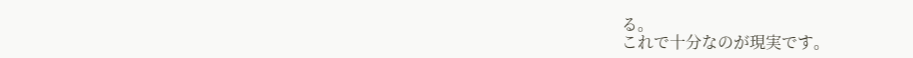る。
これで十分なのが現実です。